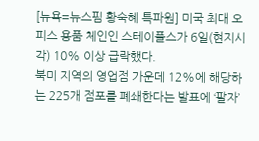[뉴욕=뉴스핌 황숙혜 특파원] 미국 최대 오피스 용품 체인인 스테이플스가 6일(현지시각) 10% 이상 급락했다.
북미 지역의 영업점 가운데 12%에 해당하는 225개 점포를 폐쇄한다는 발표에 ‘팔자’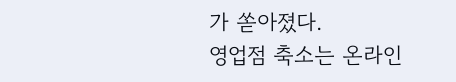가 쏟아졌다.
영업점 축소는 온라인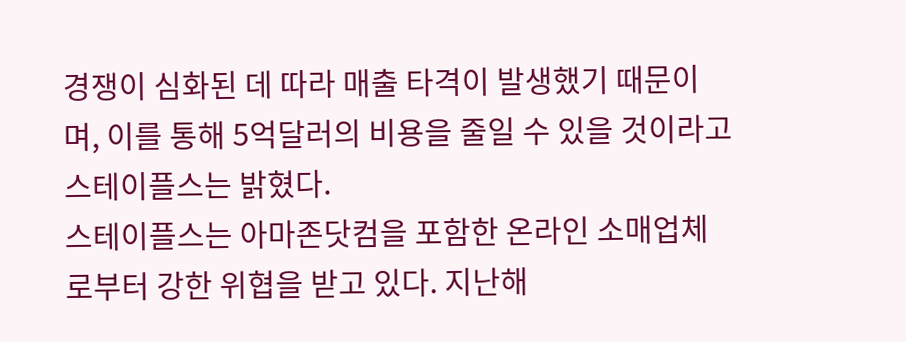경쟁이 심화된 데 따라 매출 타격이 발생했기 때문이며, 이를 통해 5억달러의 비용을 줄일 수 있을 것이라고 스테이플스는 밝혔다.
스테이플스는 아마존닷컴을 포함한 온라인 소매업체로부터 강한 위협을 받고 있다. 지난해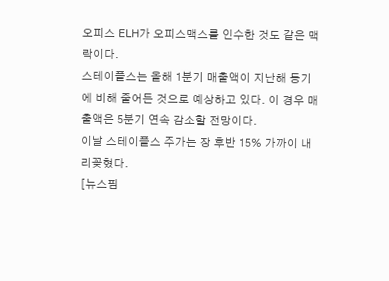오피스 ELH가 오피스맥스를 인수한 것도 같은 맥락이다.
스테이플스는 올해 1분기 매출액이 지난해 동기에 비해 줄어든 것으로 예상하고 있다. 이 경우 매출액은 5분기 연속 감소할 전망이다.
이날 스테이플스 주가는 장 후반 15% 가까이 내리꽂혔다.
[뉴스핌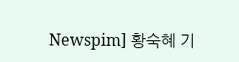Newspim] 황숙혜 기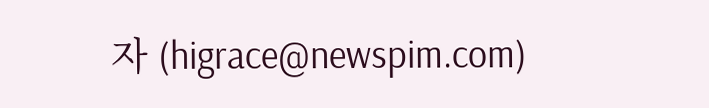자 (higrace@newspim.com)